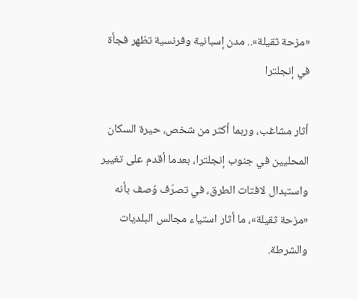«مزحة ثقيلة».. مدن إسبانية وفرنسية تظهر فجأة في إنجلترا

أثار مشاغب، وربما أكثر من شخص، حيرة السكان المحليين في جنوب إنجلترا، بعدما أقدم على تغيير واستبدال لافتات الطرق، في تصرّف وُصف بأنه «مزحة ثقيلة»، ما أثار استياء مجالس البلديات والشرطة.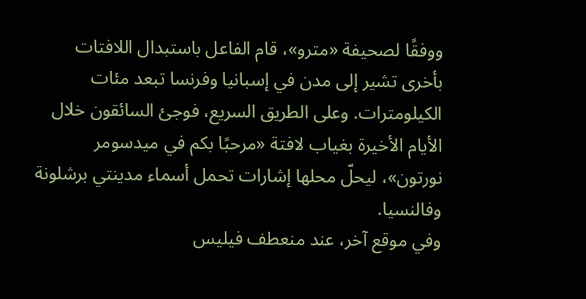ووفقًا لصحيفة «مترو»، قام الفاعل باستبدال اللافتات بأخرى تشير إلى مدن في إسبانيا وفرنسا تبعد مئات الكيلومترات. وعلى الطريق السريع، فوجئ السائقون خلال الأيام الأخيرة بغياب لافتة «مرحبًا بكم في ميدسومر نورتون»، ليحلّ محلها إشارات تحمل أسماء مدينتي برشلونة وفالنسيا.
وفي موقع آخر، عند منعطف فيليس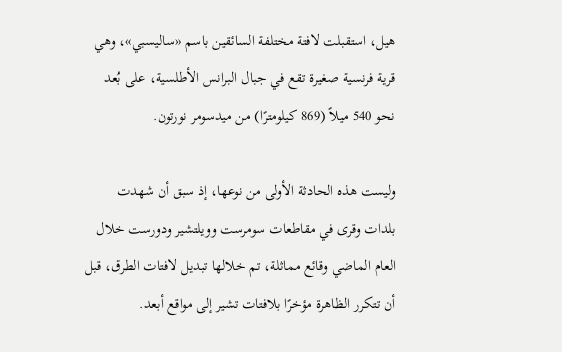هيل، استقبلت لافتة مختلفة السائقين باسم «ساليسبي»، وهي قرية فرنسية صغيرة تقع في جبال البرانس الأطلسية، على بُعد نحو 540 ميلاً (869 كيلومترًا) من ميدسومر نورتون.

وليست هذه الحادثة الأولى من نوعها، إذ سبق أن شهدت بلدات وقرى في مقاطعات سومرست وويلتشير ودورست خلال العام الماضي وقائع مماثلة، تم خلالها تبديل لافتات الطرق، قبل أن تتكرر الظاهرة مؤخرًا بلافتات تشير إلى مواقع أبعد.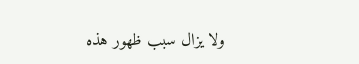ولا يزال سبب ظهور هذه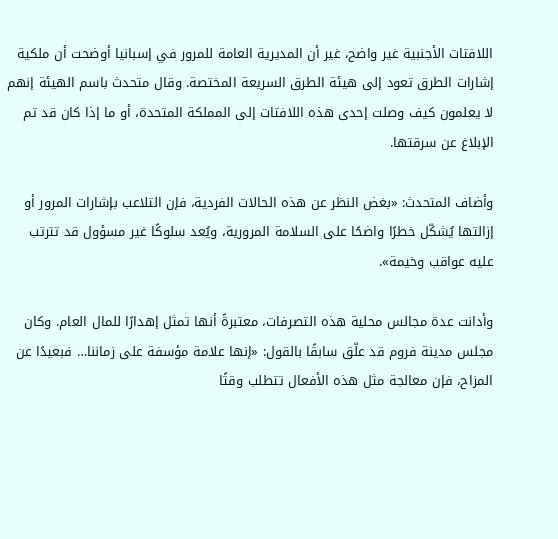اللافتات الأجنبية غير واضح، غير أن المديرية العامة للمرور في إسبانيا أوضحت أن ملكية إشارات الطرق تعود إلى هيئة الطرق السريعة المختصة. وقال متحدث باسم الهيئة إنهم لا يعلمون كيف وصلت إحدى هذه اللافتات إلى المملكة المتحدة، أو ما إذا كان قد تم الإبلاغ عن سرقتها.

وأضاف المتحدث: «بغض النظر عن هذه الحالات الفردية، فإن التلاعب بإشارات المرور أو إزالتها يُشكّل خطرًا واضحًا على السلامة المرورية، ويُعد سلوكًا غير مسؤول قد تترتب عليه عواقب وخيمة».

وأدانت عدة مجالس محلية هذه التصرفات، معتبرةً أنها تمثل إهدارًا للمال العام. وكان مجلس مدينة فروم قد علّق سابقًا بالقول: «إنها علامة مؤسفة على زماننا… فبعيدًا عن المزاح، فإن معالجة مثل هذه الأفعال تتطلب وقتًا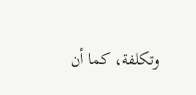وتكلفة، كما أن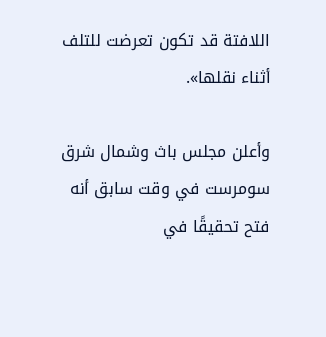اللافتة قد تكون تعرضت للتلف أثناء نقلها».

وأعلن مجلس باث وشمال شرق سومرست في وقت سابق أنه فتح تحقيقًا في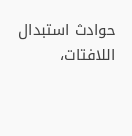حوادث استبدال اللافتات،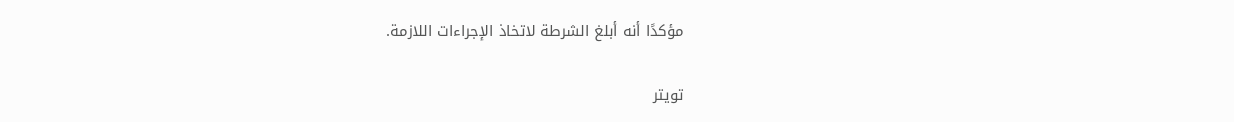مؤكدًا أنه أبلغ الشرطة لاتخاذ الإجراءات اللازمة.

تويتر